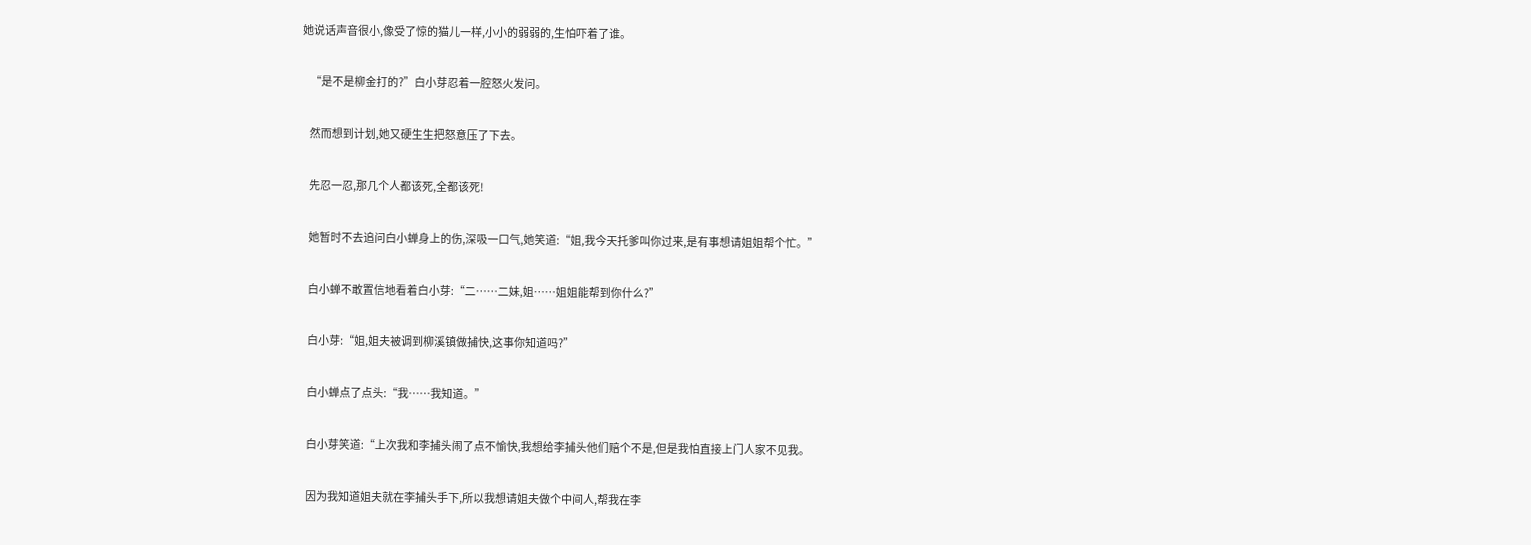她说话声音很小,像受了惊的猫儿一样,小小的弱弱的,生怕吓着了谁。

    “是不是柳金打的?”白小芽忍着一腔怒火发问。

    然而想到计划,她又硬生生把怒意压了下去。

    先忍一忍,那几个人都该死,全都该死!

    她暂时不去追问白小蝉身上的伤,深吸一口气,她笑道:“姐,我今天托爹叫你过来,是有事想请姐姐帮个忙。”

    白小蝉不敢置信地看着白小芽:“二……二妹,姐……姐姐能帮到你什么?”

    白小芽:“姐,姐夫被调到柳溪镇做捕快,这事你知道吗?”

    白小蝉点了点头:“我……我知道。”

    白小芽笑道:“上次我和李捕头闹了点不愉快,我想给李捕头他们赔个不是,但是我怕直接上门人家不见我。

    因为我知道姐夫就在李捕头手下,所以我想请姐夫做个中间人,帮我在李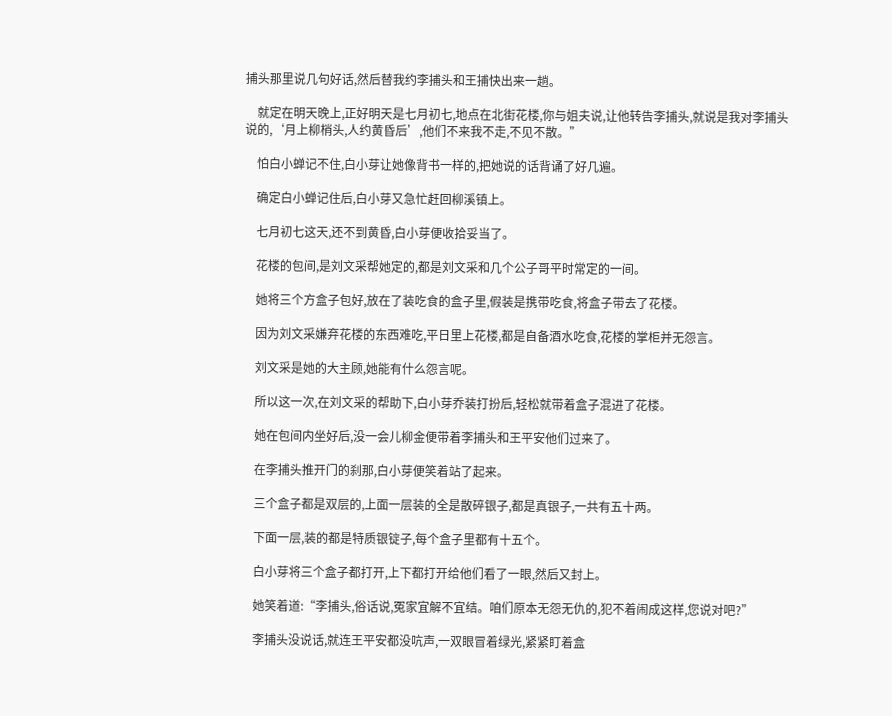捕头那里说几句好话,然后替我约李捕头和王捕快出来一趟。

    就定在明天晚上,正好明天是七月初七,地点在北街花楼,你与姐夫说,让他转告李捕头,就说是我对李捕头说的,‘月上柳梢头,人约黄昏后’,他们不来我不走,不见不散。”

    怕白小蝉记不住,白小芽让她像背书一样的,把她说的话背诵了好几遍。

    确定白小蝉记住后,白小芽又急忙赶回柳溪镇上。

    七月初七这天,还不到黄昏,白小芽便收拾妥当了。

    花楼的包间,是刘文采帮她定的,都是刘文采和几个公子哥平时常定的一间。

    她将三个方盒子包好,放在了装吃食的盒子里,假装是携带吃食,将盒子带去了花楼。

    因为刘文采嫌弃花楼的东西难吃,平日里上花楼,都是自备酒水吃食,花楼的掌柜并无怨言。

    刘文采是她的大主顾,她能有什么怨言呢。

    所以这一次,在刘文采的帮助下,白小芽乔装打扮后,轻松就带着盒子混进了花楼。

    她在包间内坐好后,没一会儿柳金便带着李捕头和王平安他们过来了。

    在李捕头推开门的刹那,白小芽便笑着站了起来。

    三个盒子都是双层的,上面一层装的全是散碎银子,都是真银子,一共有五十两。

    下面一层,装的都是特质银锭子,每个盒子里都有十五个。

    白小芽将三个盒子都打开,上下都打开给他们看了一眼,然后又封上。

    她笑着道:“李捕头,俗话说,冤家宜解不宜结。咱们原本无怨无仇的,犯不着闹成这样,您说对吧?”

    李捕头没说话,就连王平安都没吭声,一双眼冒着绿光,紧紧盯着盒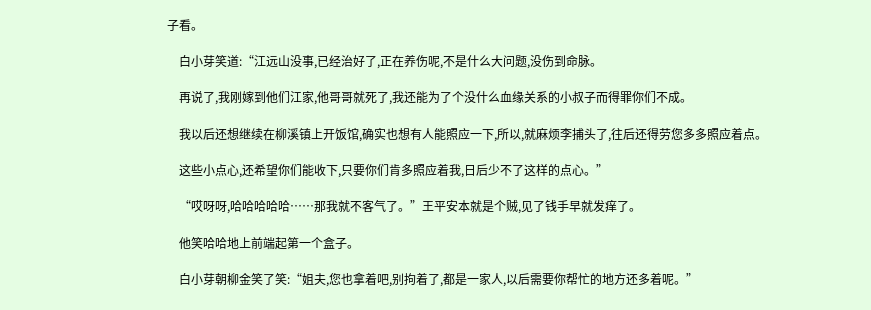子看。

    白小芽笑道:“江远山没事,已经治好了,正在养伤呢,不是什么大问题,没伤到命脉。

    再说了,我刚嫁到他们江家,他哥哥就死了,我还能为了个没什么血缘关系的小叔子而得罪你们不成。

    我以后还想继续在柳溪镇上开饭馆,确实也想有人能照应一下,所以,就麻烦李捕头了,往后还得劳您多多照应着点。

    这些小点心,还希望你们能收下,只要你们肯多照应着我,日后少不了这样的点心。”

    “哎呀呀,哈哈哈哈哈……那我就不客气了。”王平安本就是个贼,见了钱手早就发痒了。

    他笑哈哈地上前端起第一个盒子。

    白小芽朝柳金笑了笑:“姐夫,您也拿着吧,别拘着了,都是一家人,以后需要你帮忙的地方还多着呢。”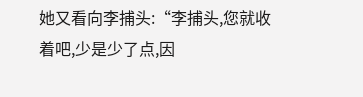她又看向李捕头:“李捕头,您就收着吧,少是少了点,因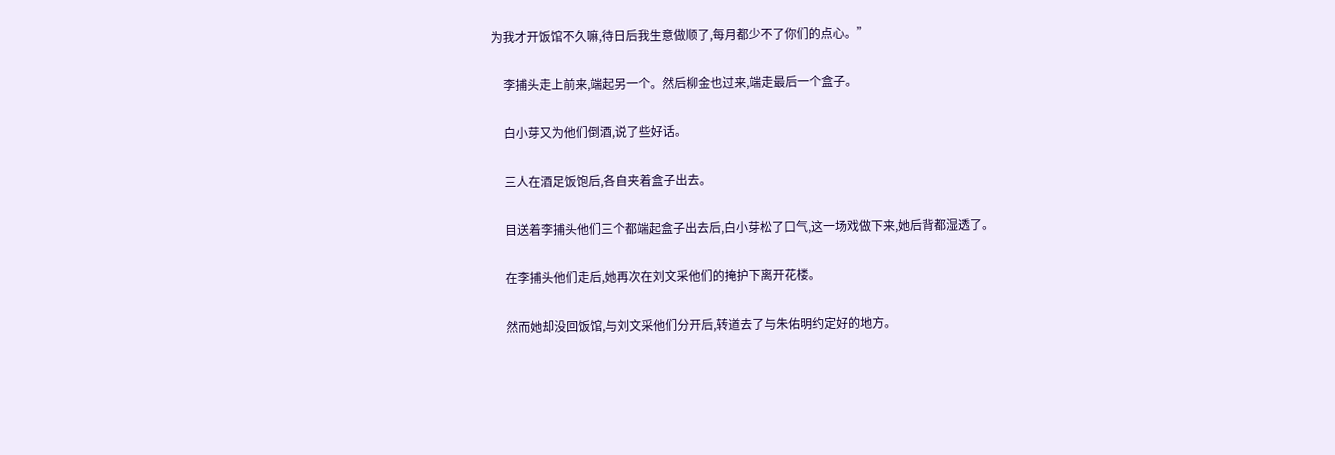为我才开饭馆不久嘛,待日后我生意做顺了,每月都少不了你们的点心。”

    李捕头走上前来,端起另一个。然后柳金也过来,端走最后一个盒子。

    白小芽又为他们倒酒,说了些好话。

    三人在酒足饭饱后,各自夹着盒子出去。

    目送着李捕头他们三个都端起盒子出去后,白小芽松了口气,这一场戏做下来,她后背都湿透了。

    在李捕头他们走后,她再次在刘文采他们的掩护下离开花楼。

    然而她却没回饭馆,与刘文采他们分开后,转道去了与朱佑明约定好的地方。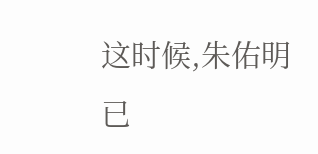这时候,朱佑明已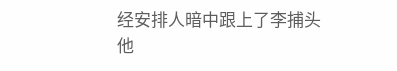经安排人暗中跟上了李捕头他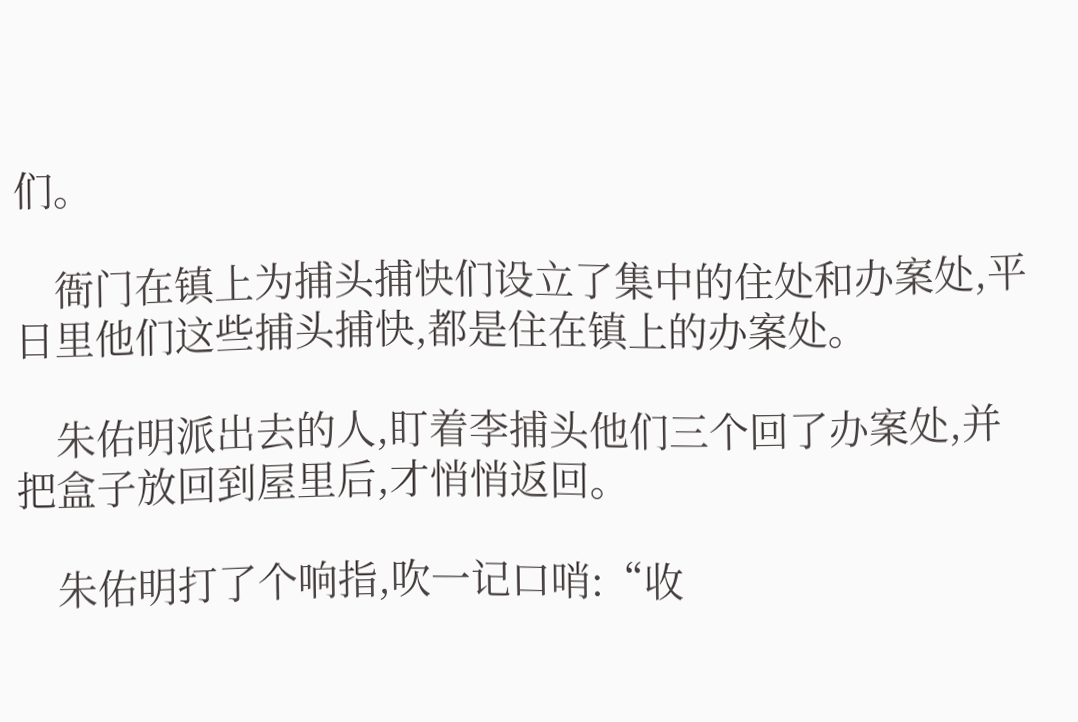们。

    衙门在镇上为捕头捕快们设立了集中的住处和办案处,平日里他们这些捕头捕快,都是住在镇上的办案处。

    朱佑明派出去的人,盯着李捕头他们三个回了办案处,并把盒子放回到屋里后,才悄悄返回。

    朱佑明打了个响指,吹一记口哨:“收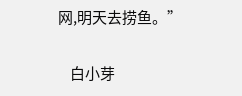网,明天去捞鱼。”

    白小芽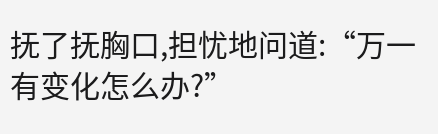抚了抚胸口,担忧地问道:“万一有变化怎么办?”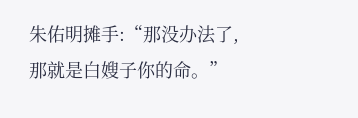朱佑明摊手:“那没办法了,那就是白嫂子你的命。”